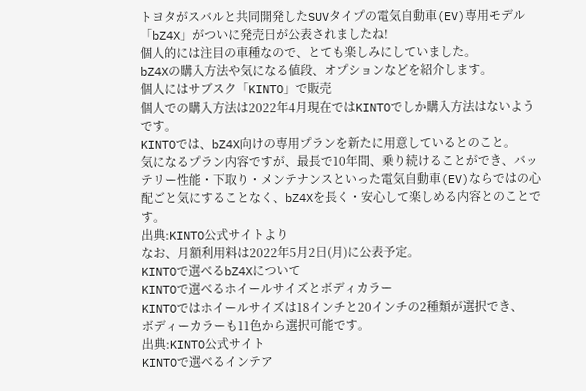トヨタがスバルと共同開発したSUVタイプの電気自動車(EV)専用モデル「bZ4X」がついに発売日が公表されましたね!
個人的には注目の車種なので、とても楽しみにしていました。
bZ4Xの購入方法や気になる値段、オプションなどを紹介します。
個人にはサブスク「KINTO」で販売
個人での購入方法は2022年4月現在ではKINTOでしか購入方法はないようです。
KINTOでは、bZ4X向けの専用プランを新たに用意しているとのこと。
気になるプラン内容ですが、最長で10年間、乗り続けることができ、バッテリー性能・下取り・メンテナンスといった電気自動車(EV)ならではの心配ごと気にすることなく、bZ4Xを長く・安心して楽しめる内容とのことです。
出典:KINTO公式サイトより
なお、月額利用料は2022年5月2日(月)に公表予定。
KINTOで選べるbZ4Xについて
KINTOで選べるホイールサイズとボディカラー
KINTOではホイールサイズは18インチと20インチの2種類が選択でき、
ボディーカラーも11色から選択可能です。
出典:KINTO公式サイト
KINTOで選べるインテア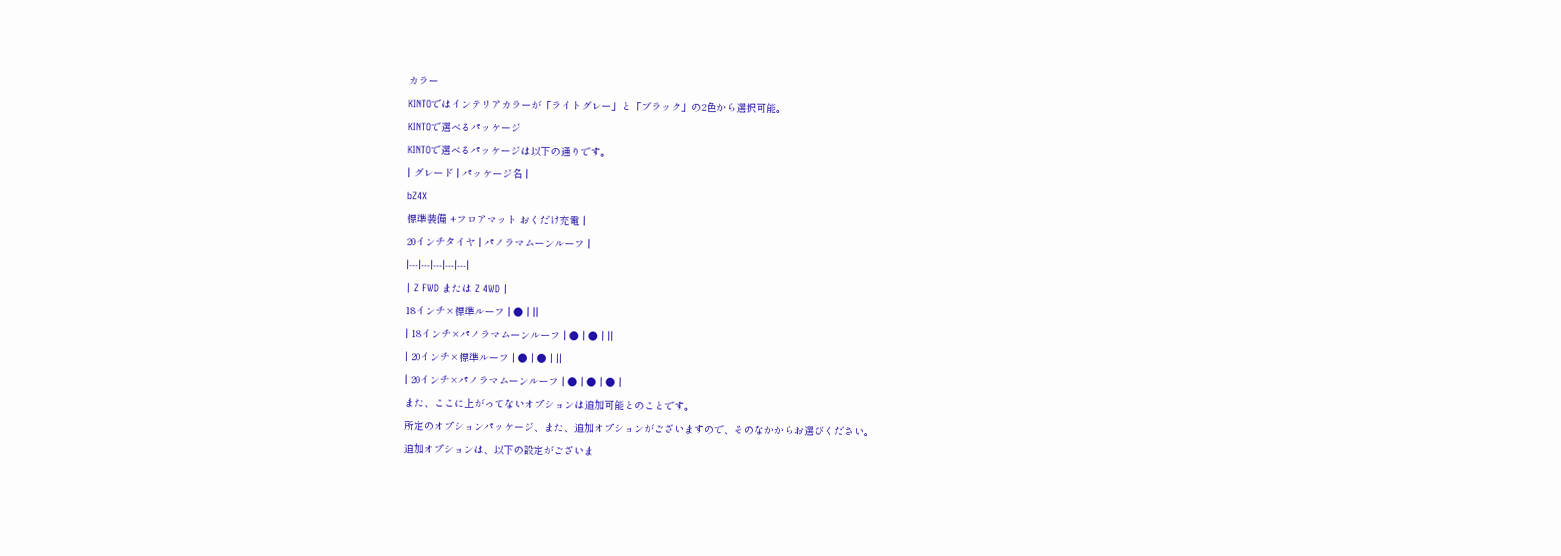カラー
KINTOではインテリアカラーが「ライトグレー」と「ブラック」の2色から選択可能。
KINTOで選べるパッケージ
KINTOで選べるパッケージは以下の通りです。
| グレード | パッケージ名 |
bZ4X
標準装備 +フロアマット おくだけ充電 |
20インチタイヤ | パノラマムーンルーフ |
|---|---|---|---|---|
| Z FWD または Z 4WD |
18インチ×標準ルーフ | ● | ||
| 18インチ×パノラマムーンルーフ | ● | ● | ||
| 20インチ×標準ルーフ | ● | ● | ||
| 20インチ×パノラマムーンルーフ | ● | ● | ● |
また、ここに上がってないオプションは追加可能とのことです。
所定のオプションパッケージ、また、追加オプションがございますので、そのなかからお選びください。
追加オプションは、以下の設定がございま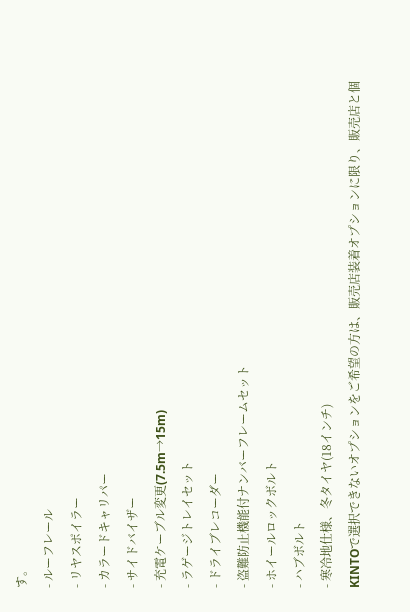す。
- ルーフレール
- リヤスポイラー
- カラードキャリパー
- サイドバイザー
- 充電ケーブル変更(7.5m→15m)
- ラゲージトレイセット
- ドライブレコーダー
- 盗難防止機能付ナンバーフレームセット
- ホイールロックボルト
- ハブボルト
- 寒冷地仕様、冬タイヤ(18インチ)
KINTOで選択できないオプションをご希望の方は、販売店装着オプションに限り、販売店と個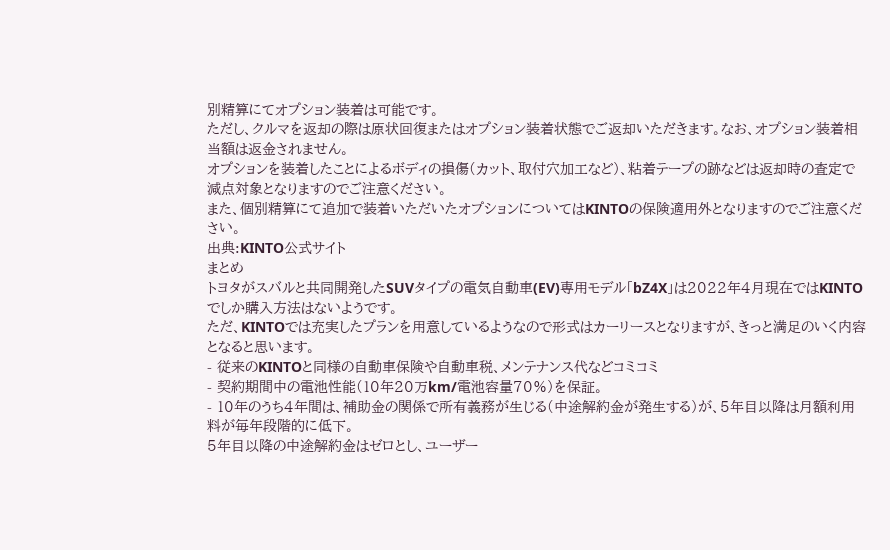別精算にてオプション装着は可能です。
ただし、クルマを返却の際は原状回復またはオプション装着状態でご返却いただきます。なお、オプション装着相当額は返金されません。
オプションを装着したことによるボディの損傷(カット、取付穴加工など)、粘着テープの跡などは返却時の査定で減点対象となりますのでご注意ください。
また、個別精算にて追加で装着いただいたオプションについてはKINTOの保険適用外となりますのでご注意ください。
出典:KINTO公式サイト
まとめ
トヨタがスバルと共同開発したSUVタイプの電気自動車(EV)専用モデル「bZ4X」は2022年4月現在ではKINTOでしか購入方法はないようです。
ただ、KINTOでは充実したプランを用意しているようなので形式はカーリースとなりますが、きっと満足のいく内容となると思います。
- 従来のKINTOと同様の自動車保険や自動車税、メンテナンス代などコミコミ
- 契約期間中の電池性能(10年20万km/電池容量70%)を保証。
- 10年のうち4年間は、補助金の関係で所有義務が生じる(中途解約金が発生する)が、5年目以降は月額利用料が毎年段階的に低下。
5年目以降の中途解約金はゼロとし、ユーザー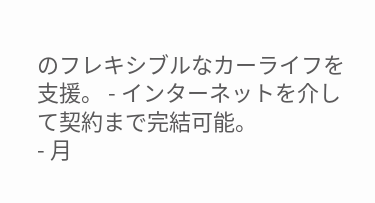のフレキシブルなカーライフを支援。 - インターネットを介して契約まで完結可能。
- 月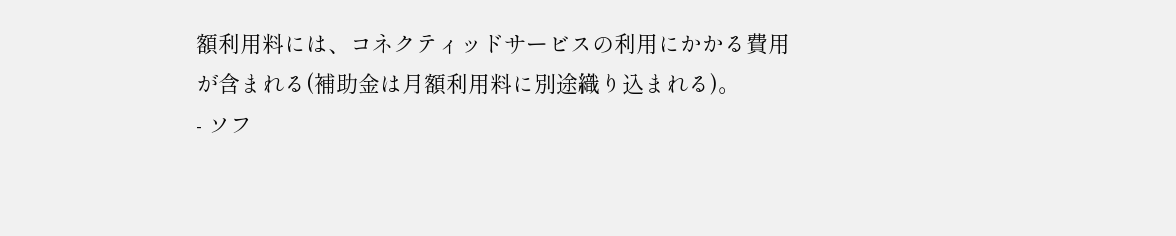額利用料には、コネクティッドサービスの利用にかかる費用が含まれる(補助金は月額利用料に別途織り込まれる)。
- ソフ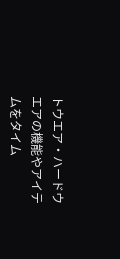トウエア・ハードウエアの機能やアイテムをタイム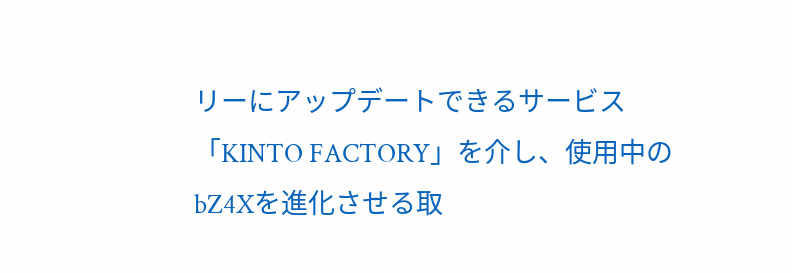リーにアップデートできるサービス「KINTO FACTORY」を介し、使用中のbZ4Xを進化させる取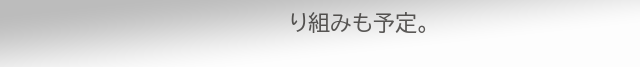り組みも予定。